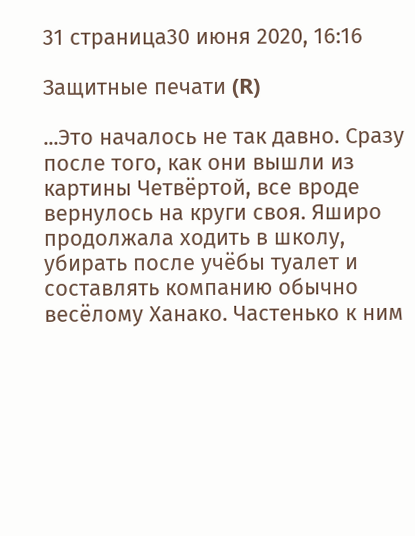31 страница30 июня 2020, 16:16

Защитные печати (R)

...Это началось не так давно. Сразу после того, как они вышли из картины Четвёртой, все вроде вернулось на круги своя. Яширо продолжала ходить в школу, убирать после учёбы туалет и составлять компанию обычно весёлому Ханако. Частенько к ним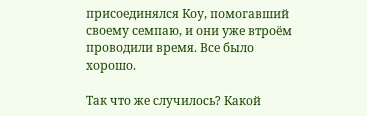присоединялся Коу, помогавший своему семпаю, и они уже втроём проводили время. Все было хорошо.

Так что же случилось? Какой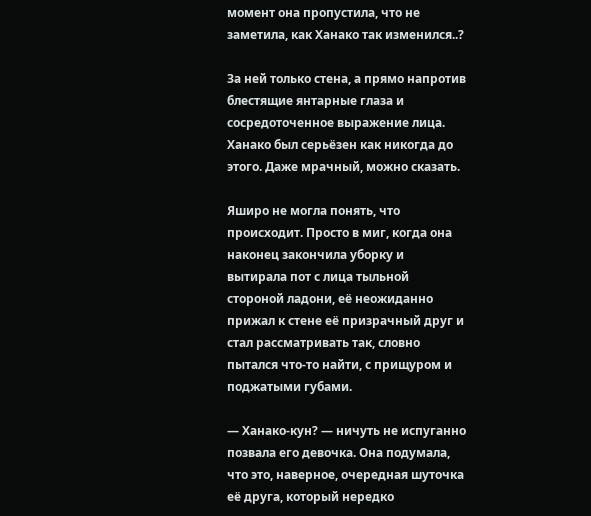момент она пропустила, что не заметила, как Ханако так изменился..?

За ней только стена, а прямо напротив блестящие янтарные глаза и сосредоточенное выражение лица. Ханако был серьёзен как никогда до этого. Даже мрачный, можно сказать.

Яширо не могла понять, что происходит. Просто в миг, когда она наконец закончила уборку и вытирала пот с лица тыльной стороной ладони, её неожиданно прижал к стене её призрачный друг и стал рассматривать так, словно пытался что-то найти, с прищуром и поджатыми губами.

— Ханако-кун? — ничуть не испуганно позвала его девочка. Она подумала, что это, наверное, очередная шуточка её друга, который нередко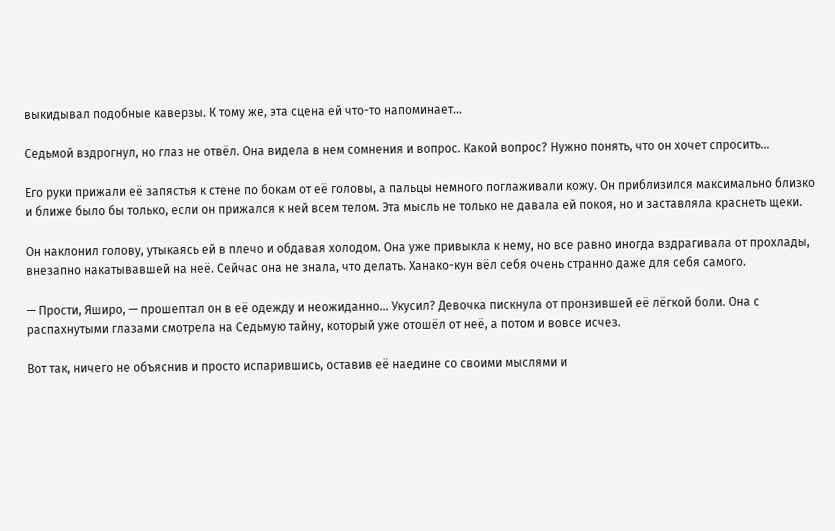выкидывал подобные каверзы. К тому же, эта сцена ей что-то напоминает...

Седьмой вздрогнул, но глаз не отвёл. Она видела в нем сомнения и вопрос. Какой вопрос? Нужно понять, что он хочет спросить...

Его руки прижали её запястья к стене по бокам от её головы, а пальцы немного поглаживали кожу. Он приблизился максимально близко и ближе было бы только, если он прижался к ней всем телом. Эта мысль не только не давала ей покоя, но и заставляла краснеть щеки.

Он наклонил голову, утыкаясь ей в плечо и обдавая холодом. Она уже привыкла к нему, но все равно иногда вздрагивала от прохлады, внезапно накатывавшей на неё. Сейчас она не знала, что делать. Ханако-кун вёл себя очень странно даже для себя самого.

— Прости, Яширо, — прошептал он в её одежду и неожиданно... Укусил? Девочка пискнула от пронзившей её лёгкой боли. Она с распахнутыми глазами смотрела на Седьмую тайну, который уже отошёл от неё, а потом и вовсе исчез.

Вот так, ничего не объяснив и просто испарившись, оставив её наедине со своими мыслями и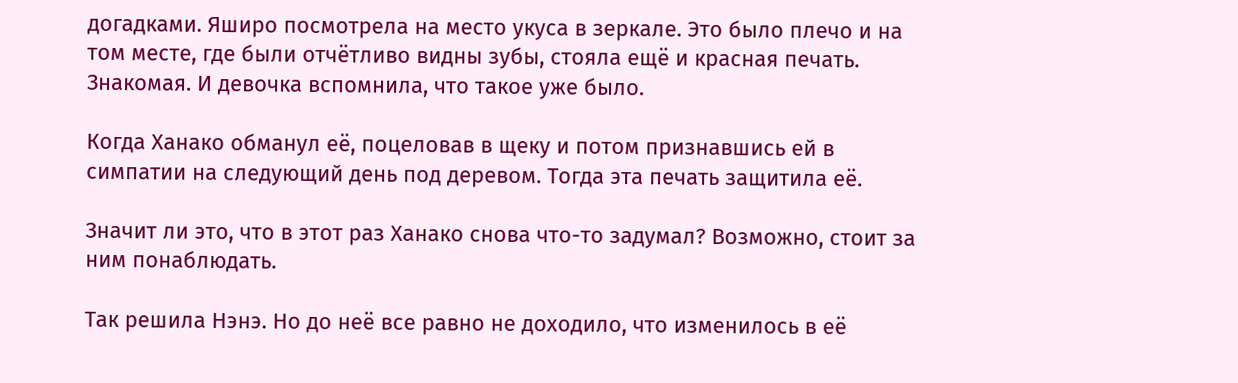догадками. Яширо посмотрела на место укуса в зеркале. Это было плечо и на том месте, где были отчётливо видны зубы, стояла ещё и красная печать. Знакомая. И девочка вспомнила, что такое уже было.

Когда Ханако обманул её, поцеловав в щеку и потом признавшись ей в симпатии на следующий день под деревом. Тогда эта печать защитила её.

Значит ли это, что в этот раз Ханако снова что-то задумал? Возможно, стоит за ним понаблюдать.

Так решила Нэнэ. Но до неё все равно не доходило, что изменилось в её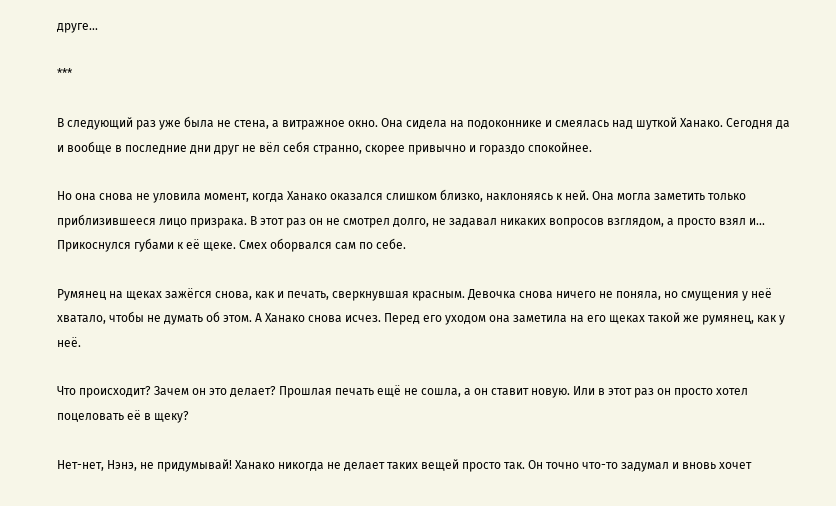друге...

***

В следующий раз уже была не стена, а витражное окно. Она сидела на подоконнике и смеялась над шуткой Ханако. Сегодня да и вообще в последние дни друг не вёл себя странно, скорее привычно и гораздо спокойнее.

Но она снова не уловила момент, когда Ханако оказался слишком близко, наклоняясь к ней. Она могла заметить только приблизившееся лицо призрака. В этот раз он не смотрел долго, не задавал никаких вопросов взглядом, а просто взял и... Прикоснулся губами к её щеке. Смех оборвался сам по себе.

Румянец на щеках зажёгся снова, как и печать, сверкнувшая красным. Девочка снова ничего не поняла, но смущения у неё хватало, чтобы не думать об этом. А Ханако снова исчез. Перед его уходом она заметила на его щеках такой же румянец, как у неё.

Что происходит? Зачем он это делает? Прошлая печать ещё не сошла, а он ставит новую. Или в этот раз он просто хотел поцеловать её в щеку?

Нет-нет, Нэнэ, не придумывай! Ханако никогда не делает таких вещей просто так. Он точно что-то задумал и вновь хочет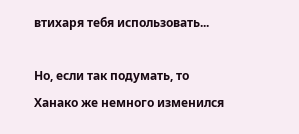втихаря тебя использовать...

Но, если так подумать, то Ханако же немного изменился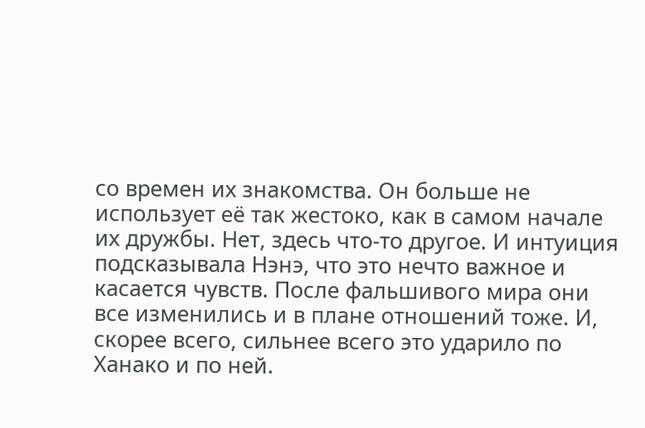со времен их знакомства. Он больше не использует её так жестоко, как в самом начале их дружбы. Нет, здесь что-то другое. И интуиция подсказывала Нэнэ, что это нечто важное и касается чувств. После фальшивого мира они все изменились и в плане отношений тоже. И, скорее всего, сильнее всего это ударило по Ханако и по ней.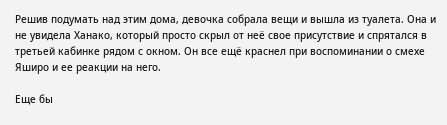Решив подумать над этим дома, девочка собрала вещи и вышла из туалета. Она и не увидела Ханако, который просто скрыл от неё свое присутствие и спрятался в третьей кабинке рядом с окном. Он все ещё краснел при воспоминании о смехе Яширо и ее реакции на него.

Еще бы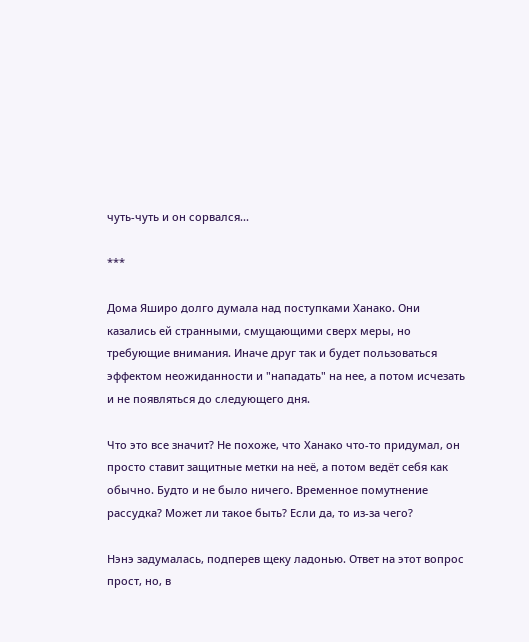чуть-чуть и он сорвался...

***

Дома Яширо долго думала над поступками Ханако. Они казались ей странными, смущающими сверх меры, но требующие внимания. Иначе друг так и будет пользоваться эффектом неожиданности и "нападать" на нее, а потом исчезать и не появляться до следующего дня.

Что это все значит? Не похоже, что Ханако что-то придумал, он просто ставит защитные метки на неё, а потом ведёт себя как обычно. Будто и не было ничего. Временное помутнение рассудка? Может ли такое быть? Если да, то из-за чего?

Нэнэ задумалась, подперев щеку ладонью. Ответ на этот вопрос прост, но, в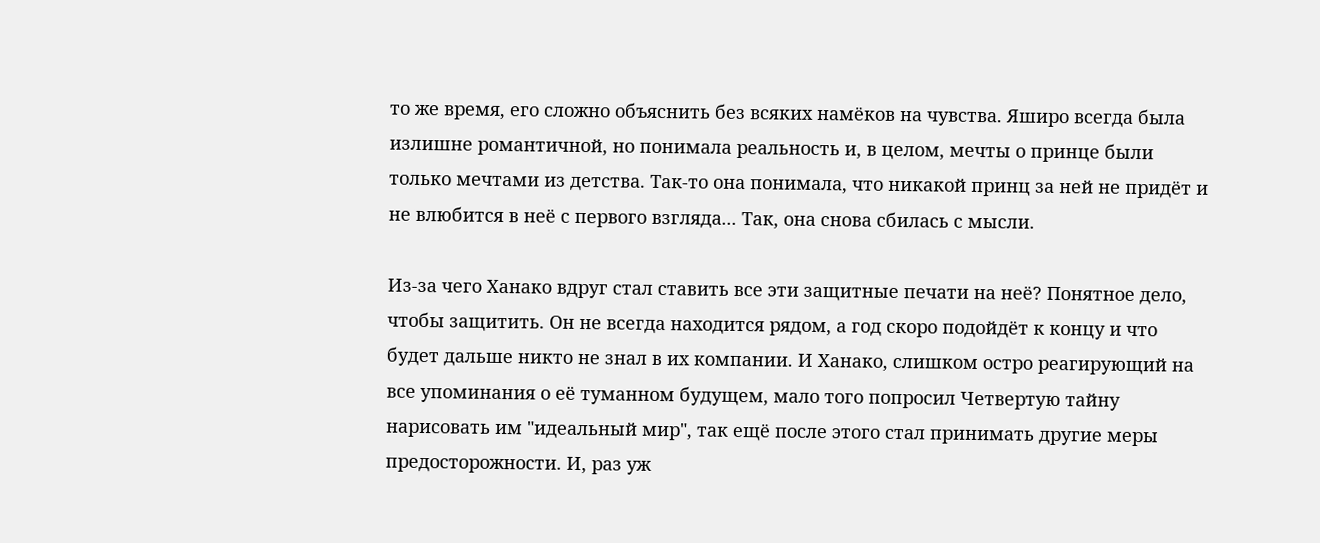то же время, его сложно объяснить без всяких намёков на чувства. Яширо всегда была излишне романтичной, но понимала реальность и, в целом, мечты о принце были только мечтами из детства. Так-то она понимала, что никакой принц за ней не придёт и не влюбится в неё с первого взгляда... Так, она снова сбилась с мысли.

Из-за чего Ханако вдруг стал ставить все эти защитные печати на неё? Понятное дело, чтобы защитить. Он не всегда находится рядом, а год скоро подойдёт к концу и что будет дальше никто не знал в их компании. И Ханако, слишком остро реагирующий на все упоминания о её туманном будущем, мало того попросил Четвертую тайну нарисовать им "идеальный мир", так ещё после этого стал принимать другие меры предосторожности. И, раз уж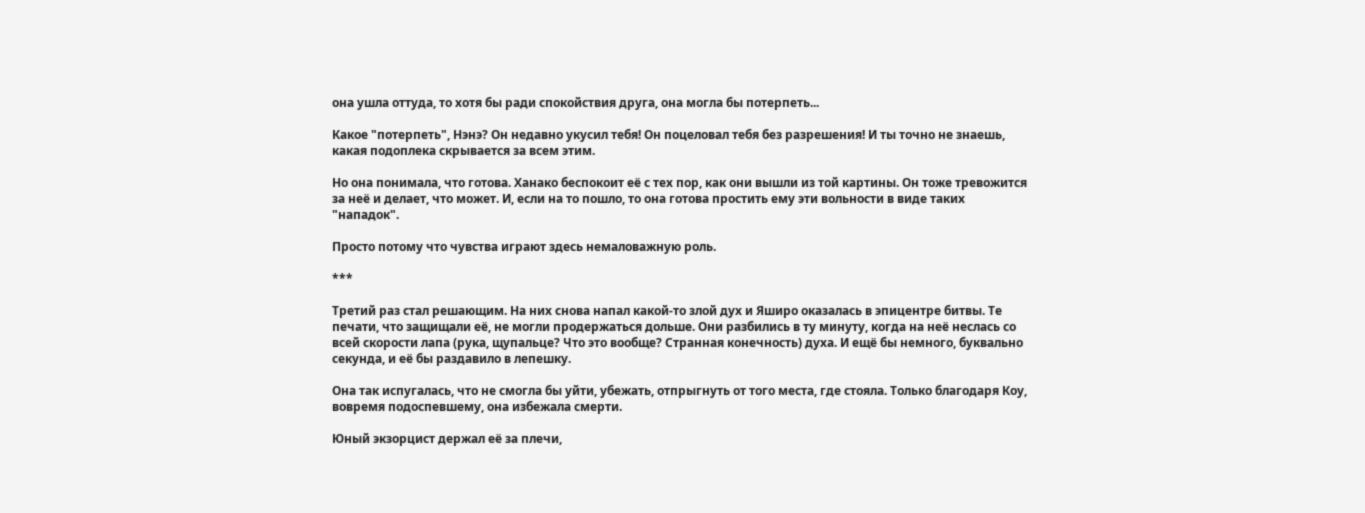она ушла оттуда, то хотя бы ради спокойствия друга, она могла бы потерпеть...

Какое "потерпеть", Нэнэ? Он недавно укусил тебя! Он поцеловал тебя без разрешения! И ты точно не знаешь, какая подоплека скрывается за всем этим.

Но она понимала, что готова. Ханако беспокоит её с тех пор, как они вышли из той картины. Он тоже тревожится за неё и делает, что может. И, если на то пошло, то она готова простить ему эти вольности в виде таких "нападок".

Просто потому что чувства играют здесь немаловажную роль.

***

Третий раз стал решающим. На них снова напал какой-то злой дух и Яширо оказалась в эпицентре битвы. Те печати, что защищали её, не могли продержаться дольше. Они разбились в ту минуту, когда на неё неслась со всей скорости лапа (рука, щупальце? Что это вообще? Странная конечность) духа. И ещё бы немного, буквально секунда, и её бы раздавило в лепешку.

Она так испугалась, что не смогла бы уйти, убежать, отпрыгнуть от того места, где стояла. Только благодаря Коу, вовремя подоспевшему, она избежала смерти.

Юный экзорцист держал её за плечи,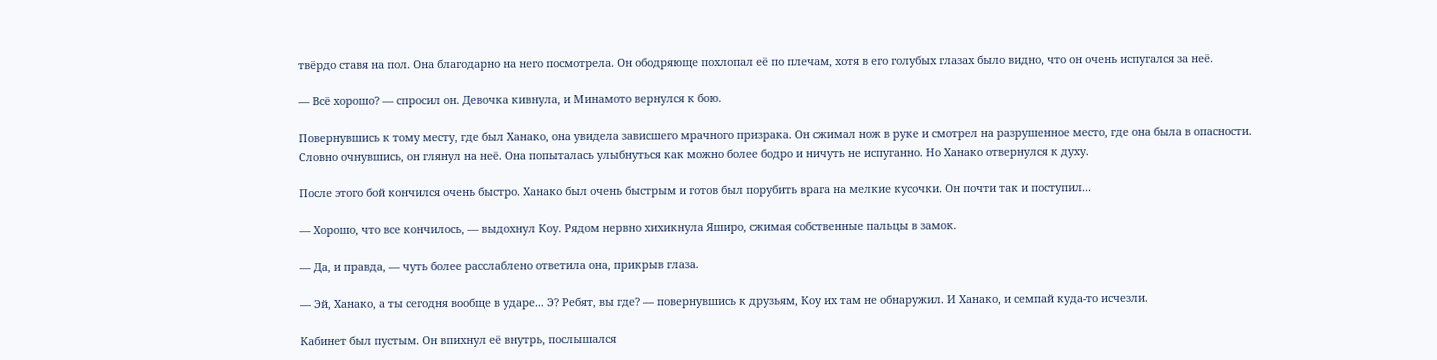твёрдо ставя на пол. Она благодарно на него посмотрела. Он ободряюще похлопал её по плечам, хотя в его голубых глазах было видно, что он очень испугался за неё.

— Всё хорошо? — спросил он. Девочка кивнула, и Минамото вернулся к бою.

Повернувшись к тому месту, где был Ханако, она увидела зависшего мрачного призрака. Он сжимал нож в руке и смотрел на разрушенное место, где она была в опасности. Словно очнувшись, он глянул на неё. Она попыталась улыбнуться как можно более бодро и ничуть не испуганно. Но Ханако отвернулся к духу.

После этого бой кончился очень быстро. Ханако был очень быстрым и готов был порубить врага на мелкие кусочки. Он почти так и поступил...

— Хорошо, что все кончилось, — выдохнул Коу. Рядом нервно хихикнула Яширо, сжимая собственные пальцы в замок.

— Да, и правда, — чуть более расслаблено ответила она, прикрыв глаза.

— Эй, Ханако, а ты сегодня вообще в ударе... Э? Ребят, вы где? — повернувшись к друзьям, Коу их там не обнаружил. И Ханако, и семпай куда-то исчезли.

Кабинет был пустым. Он впихнул её внутрь, послышался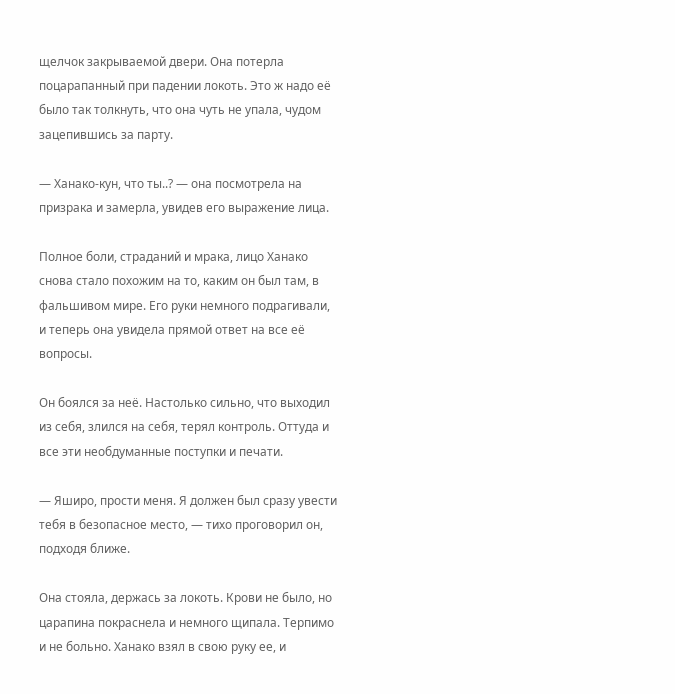щелчок закрываемой двери. Она потерла поцарапанный при падении локоть. Это ж надо её было так толкнуть, что она чуть не упала, чудом зацепившись за парту.

— Ханако-кун, что ты..? — она посмотрела на призрака и замерла, увидев его выражение лица.

Полное боли, страданий и мрака, лицо Ханако снова стало похожим на то, каким он был там, в фальшивом мире. Его руки немного подрагивали, и теперь она увидела прямой ответ на все её вопросы.

Он боялся за неё. Настолько сильно, что выходил из себя, злился на себя, терял контроль. Оттуда и все эти необдуманные поступки и печати.

— Яширо, прости меня. Я должен был сразу увести тебя в безопасное место, — тихо проговорил он, подходя ближе.

Она стояла, держась за локоть. Крови не было, но царапина покраснела и немного щипала. Терпимо и не больно. Ханако взял в свою руку ее, и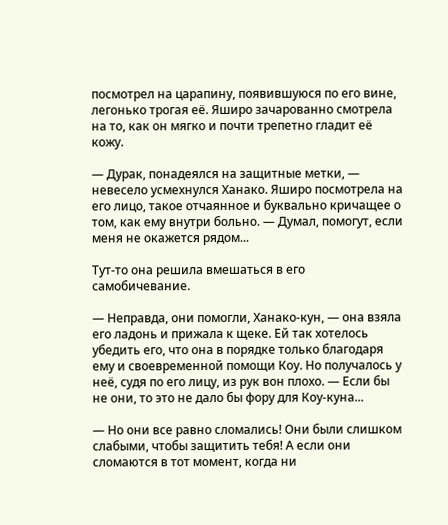посмотрел на царапину, появившуюся по его вине, легонько трогая её. Яширо зачарованно смотрела на то, как он мягко и почти трепетно гладит её кожу.

— Дурак, понадеялся на защитные метки, — невесело усмехнулся Ханако. Яширо посмотрела на его лицо, такое отчаянное и буквально кричащее о том, как ему внутри больно. — Думал, помогут, если меня не окажется рядом...

Тут-то она решила вмешаться в его самобичевание.

— Неправда, они помогли, Ханако-кун, — она взяла его ладонь и прижала к щеке. Ей так хотелось убедить его, что она в порядке только благодаря ему и своевременной помощи Коу. Но получалось у неё, судя по его лицу, из рук вон плохо. — Если бы не они, то это не дало бы фору для Коу-куна...

— Но они все равно сломались! Они были слишком слабыми, чтобы защитить тебя! А если они сломаются в тот момент, когда ни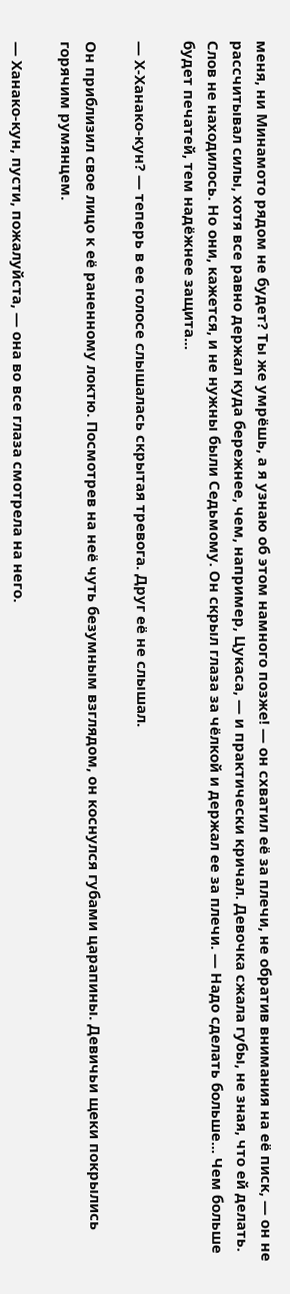меня, ни Минамото рядом не будет? Ты же умрёшь, а я узнаю об этом намного позже! — он схватил её за плечи, не обратив внимания на её писк, — он не рассчитывал силы, хотя все равно держал куда бережнее, чем, например, Цукаса, — и практически кричал. Девочка сжала губы, не зная, что ей делать. Слов не находилось. Но они, кажется, и не нужны были Седьмому. Он скрыл глаза за чёлкой и держал ее за плечи. — Надо сделать больше... Чем больше будет печатей, тем надёжнее защита...

— Х-Ханако-кун? — теперь в ее голосе слышалась скрытая тревога. Друг её не слышал.

Он приблизил свое лицо к её раненному локтю. Посмотрев на неё чуть безумным взглядом, он коснулся губами царапины. Девичьи щеки покрылись горячим румянцем.

— Ханако-кун, пусти, пожалуйста, — она во все глаза смотрела на него.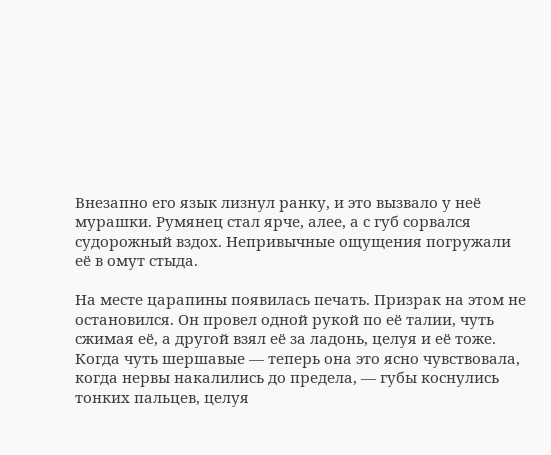Внезапно его язык лизнул ранку, и это вызвало у неё мурашки. Румянец стал ярче, алее, а с губ сорвался судорожный вздох. Непривычные ощущения погружали её в омут стыда.

На месте царапины появилась печать. Призрак на этом не остановился. Он провел одной рукой по её талии, чуть сжимая её, а другой взял её за ладонь, целуя и её тоже. Когда чуть шершавые — теперь она это ясно чувствовала, когда нервы накалились до предела, — губы коснулись тонких пальцев, целуя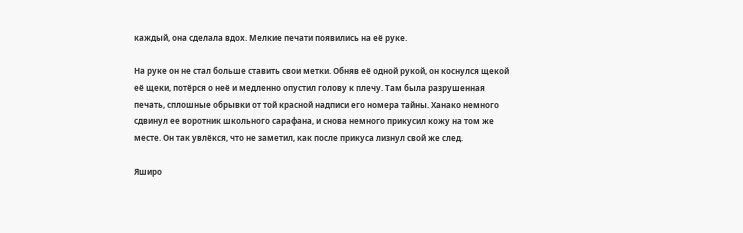каждый, она сделала вдох. Мелкие печати появились на её руке.

На руке он не стал больше ставить свои метки. Обняв её одной рукой, он коснулся щекой её щеки, потёрся о неё и медленно опустил голову к плечу. Там была разрушенная печать, сплошные обрывки от той красной надписи его номера тайны. Ханако немного сдвинул ее воротник школьного сарафана, и снова немного прикусил кожу на том же месте. Он так увлёкся, что не заметил, как после прикуса лизнул свой же след.

Яширо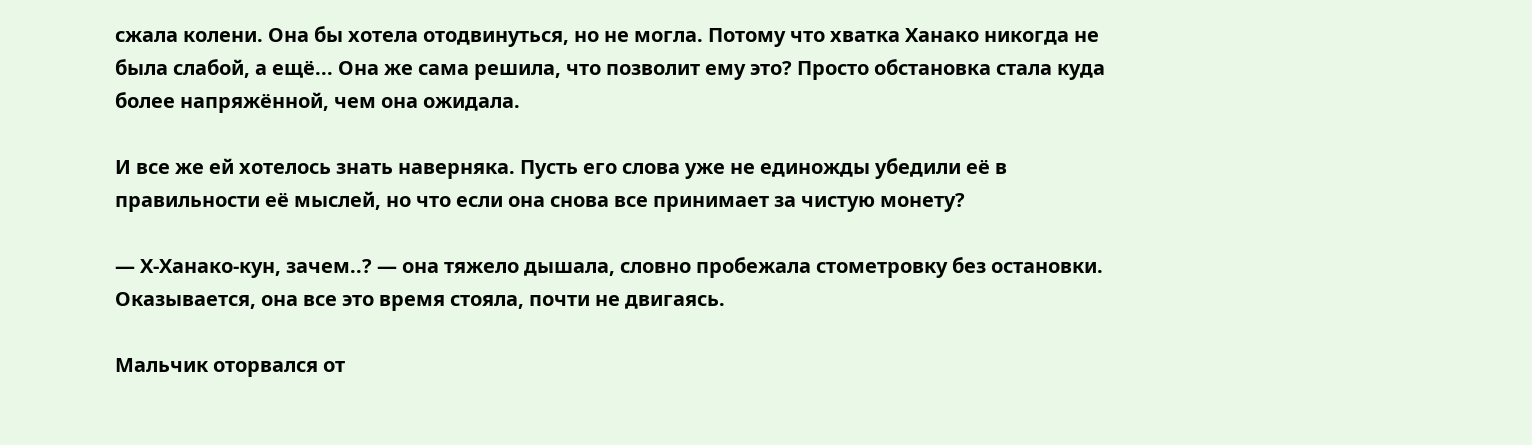сжала колени. Она бы хотела отодвинуться, но не могла. Потому что хватка Ханако никогда не была слабой, а ещё... Она же сама решила, что позволит ему это? Просто обстановка стала куда более напряжённой, чем она ожидала.

И все же ей хотелось знать наверняка. Пусть его слова уже не единожды убедили её в правильности её мыслей, но что если она снова все принимает за чистую монету?

— Х-Ханако-кун, зачем..? — она тяжело дышала, словно пробежала стометровку без остановки. Оказывается, она все это время стояла, почти не двигаясь.

Мальчик оторвался от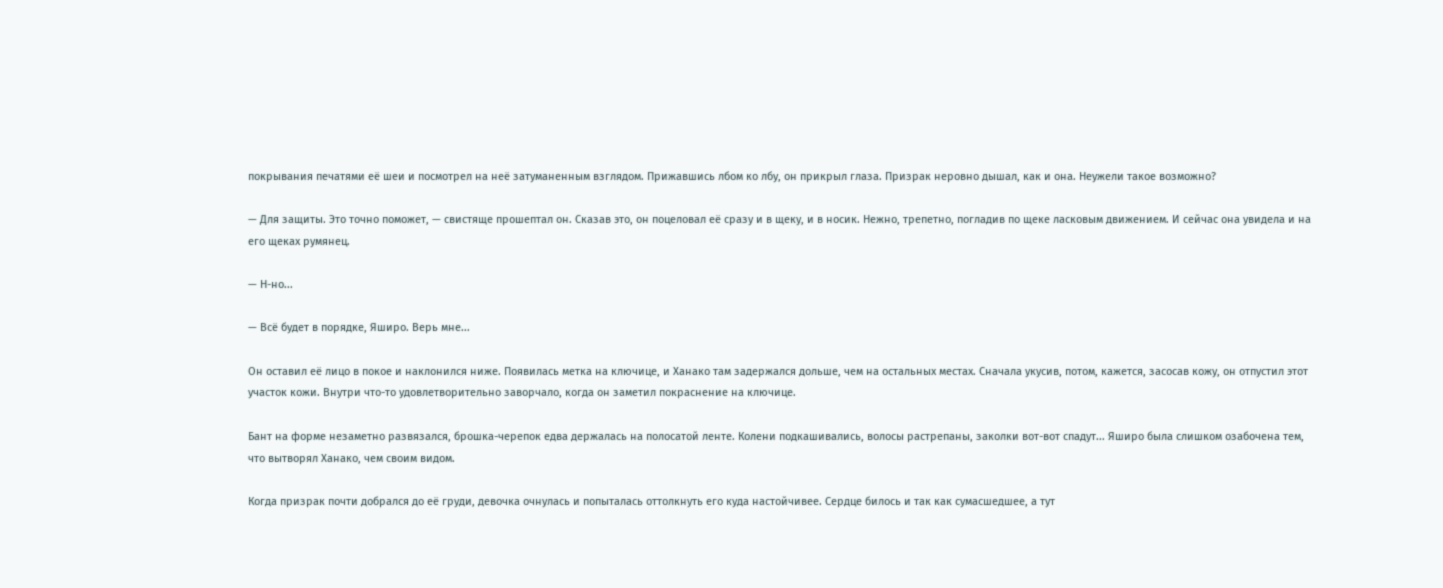покрывания печатями её шеи и посмотрел на неё затуманенным взглядом. Прижавшись лбом ко лбу, он прикрыл глаза. Призрак неровно дышал, как и она. Неужели такое возможно?

— Для защиты. Это точно поможет, — свистяще прошептал он. Сказав это, он поцеловал её сразу и в щеку, и в носик. Нежно, трепетно, погладив по щеке ласковым движением. И сейчас она увидела и на его щеках румянец.

— Н-но...

— Всё будет в порядке, Яширо. Верь мне...

Он оставил её лицо в покое и наклонился ниже. Появилась метка на ключице, и Ханако там задержался дольше, чем на остальных местах. Сначала укусив, потом, кажется, засосав кожу, он отпустил этот участок кожи. Внутри что-то удовлетворительно заворчало, когда он заметил покраснение на ключице.

Бант на форме незаметно развязался, брошка-черепок едва держалась на полосатой ленте. Колени подкашивались, волосы растрепаны, заколки вот-вот спадут... Яширо была слишком озабочена тем, что вытворял Ханако, чем своим видом.

Когда призрак почти добрался до её груди, девочка очнулась и попыталась оттолкнуть его куда настойчивее. Сердце билось и так как сумасшедшее, а тут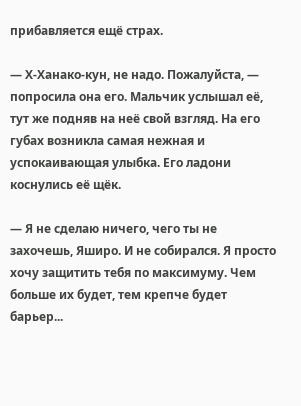прибавляется ещё страх.

— Х-Ханако-кун, не надо. Пожалуйста, — попросила она его. Мальчик услышал её, тут же подняв на неё свой взгляд. На его губах возникла самая нежная и успокаивающая улыбка. Его ладони коснулись её щёк.

— Я не сделаю ничего, чего ты не захочешь, Яширо. И не собирался. Я просто хочу защитить тебя по максимуму. Чем больше их будет, тем крепче будет барьер...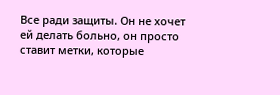Все ради защиты. Он не хочет ей делать больно, он просто ставит метки, которые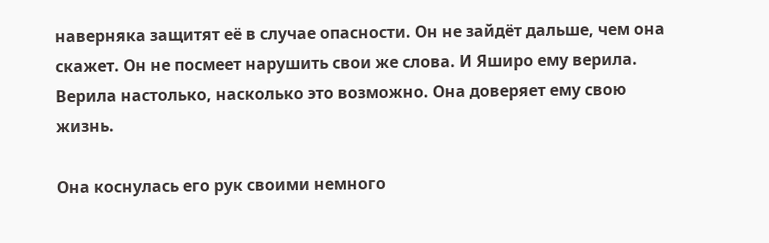наверняка защитят её в случае опасности. Он не зайдёт дальше, чем она скажет. Он не посмеет нарушить свои же слова. И Яширо ему верила. Верила настолько, насколько это возможно. Она доверяет ему свою жизнь.

Она коснулась его рук своими немного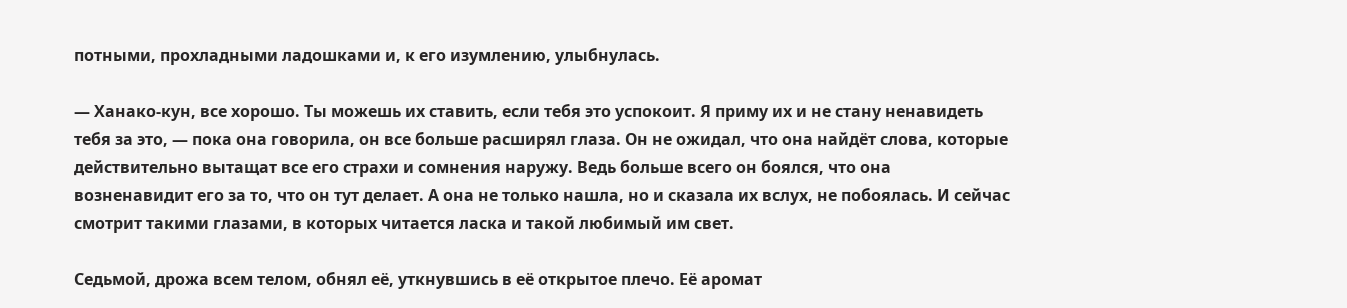потными, прохладными ладошками и, к его изумлению, улыбнулась.

— Ханако-кун, все хорошо. Ты можешь их ставить, если тебя это успокоит. Я приму их и не стану ненавидеть тебя за это, — пока она говорила, он все больше расширял глаза. Он не ожидал, что она найдёт слова, которые действительно вытащат все его страхи и сомнения наружу. Ведь больше всего он боялся, что она возненавидит его за то, что он тут делает. А она не только нашла, но и сказала их вслух, не побоялась. И сейчас смотрит такими глазами, в которых читается ласка и такой любимый им свет.

Седьмой, дрожа всем телом, обнял её, уткнувшись в её открытое плечо. Её аромат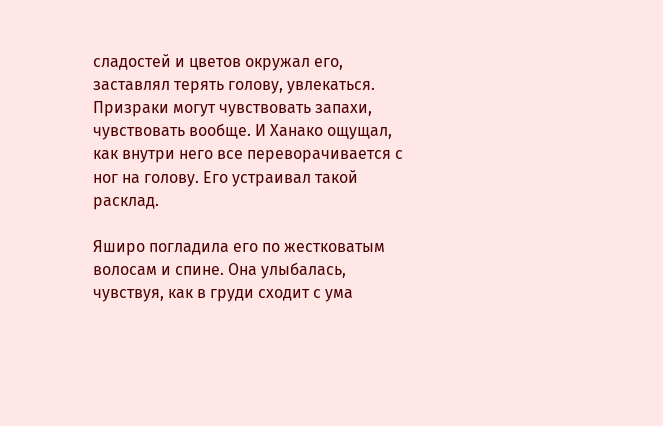сладостей и цветов окружал его, заставлял терять голову, увлекаться. Призраки могут чувствовать запахи, чувствовать вообще. И Ханако ощущал, как внутри него все переворачивается с ног на голову. Его устраивал такой расклад.

Яширо погладила его по жестковатым волосам и спине. Она улыбалась, чувствуя, как в груди сходит с ума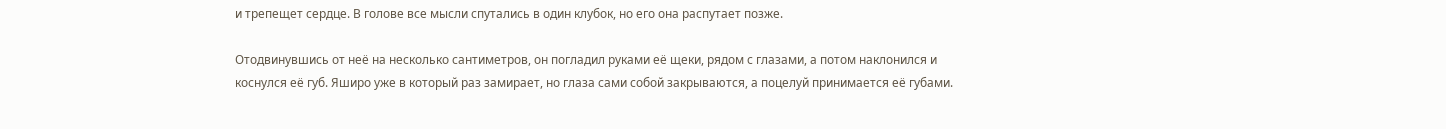и трепещет сердце. В голове все мысли спутались в один клубок, но его она распутает позже.

Отодвинувшись от неё на несколько сантиметров, он погладил руками её щеки, рядом с глазами, а потом наклонился и коснулся её губ. Яширо уже в который раз замирает, но глаза сами собой закрываются, а поцелуй принимается её губами.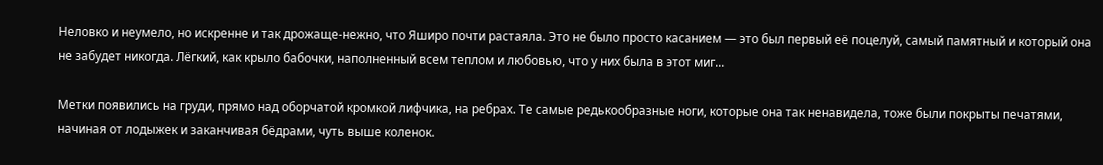Неловко и неумело, но искренне и так дрожаще-нежно, что Яширо почти растаяла. Это не было просто касанием — это был первый её поцелуй, самый памятный и который она не забудет никогда. Лёгкий, как крыло бабочки, наполненный всем теплом и любовью, что у них была в этот миг...

Метки появились на груди, прямо над оборчатой кромкой лифчика, на ребрах. Те самые редькообразные ноги, которые она так ненавидела, тоже были покрыты печатями, начиная от лодыжек и заканчивая бёдрами, чуть выше коленок.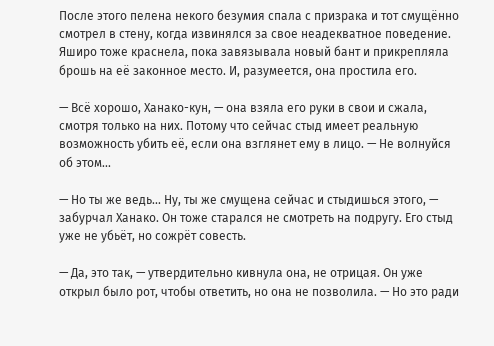После этого пелена некого безумия спала с призрака и тот смущённо смотрел в стену, когда извинялся за свое неадекватное поведение. Яширо тоже краснела, пока завязывала новый бант и прикрепляла брошь на её законное место. И, разумеется, она простила его.

— Всё хорошо, Ханако-кун, — она взяла его руки в свои и сжала, смотря только на них. Потому что сейчас стыд имеет реальную возможность убить её, если она взглянет ему в лицо. — Не волнуйся об этом...

— Но ты же ведь... Ну, ты же смущена сейчас и стыдишься этого, — забурчал Ханако. Он тоже старался не смотреть на подругу. Его стыд уже не убьёт, но сожрёт совесть.

— Да, это так, — утвердительно кивнула она, не отрицая. Он уже открыл было рот, чтобы ответить, но она не позволила. — Но это ради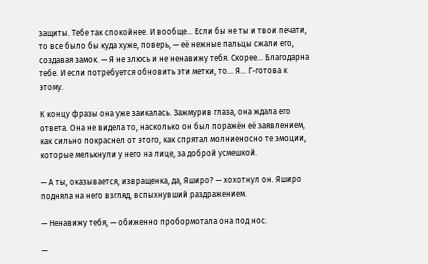защиты. Тебе так спокойнее. И вообще... Если бы не ты и твои печати, то все было бы куда хуже, поверь, — её нежные пальцы сжали его, создавая замок. — Я не злюсь и не ненавижу тебя. Скорее... Благодарна тебе. И если потребуется обновить эти метки, то... Я... Г-готова к этому.

К концу фразы она уже заикалась. Зажмурив глаза, она ждала его ответа. Она не видела то, насколько он был поражён её заявлением, как сильно покраснел от этого, как спрятал молниеносно те эмоции, которые мелькнули у него на лице, за доброй усмешкой.

— А ты, оказывается, извращенка, да, Яширо? — хохотнул он. Яширо подняла на него взгляд, вспыхнувший раздражением.

— Ненавижу тебя, — обиженно пробормотала она под нос.

—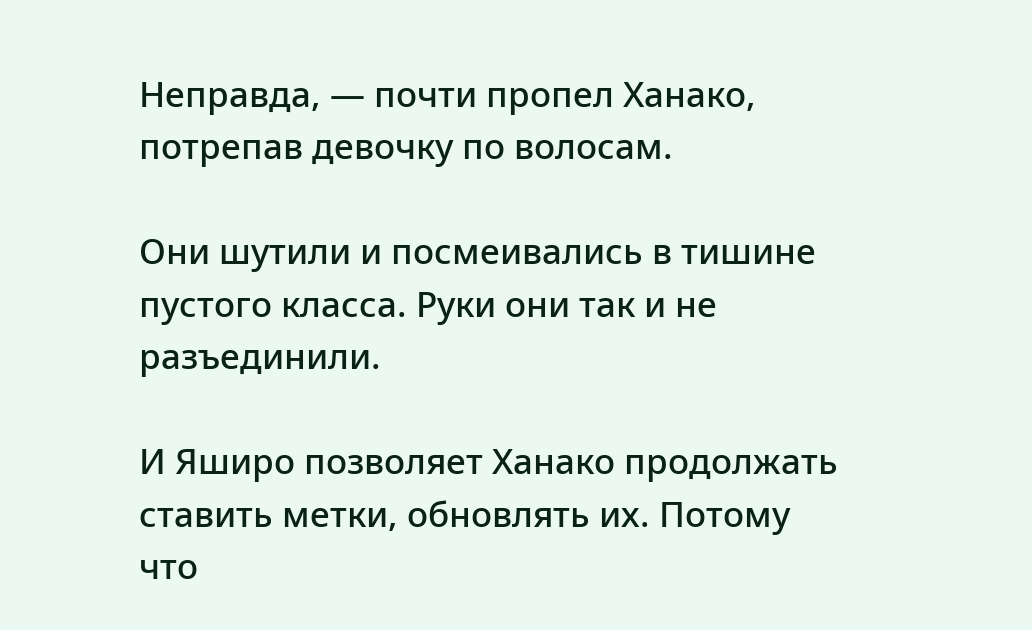Неправда, — почти пропел Ханако, потрепав девочку по волосам.

Они шутили и посмеивались в тишине пустого класса. Руки они так и не разъединили.

И Яширо позволяет Ханако продолжать ставить метки, обновлять их. Потому что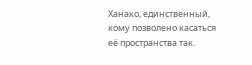Ханако, единственный, кому позволено касаться её пространства так.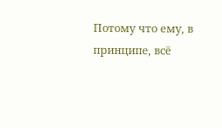Потому что ему, в принципе, всё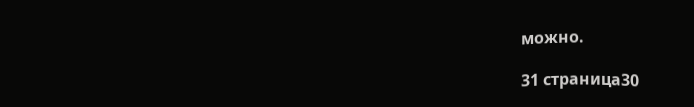можно.

31 страница30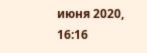июня 2020, 16:16